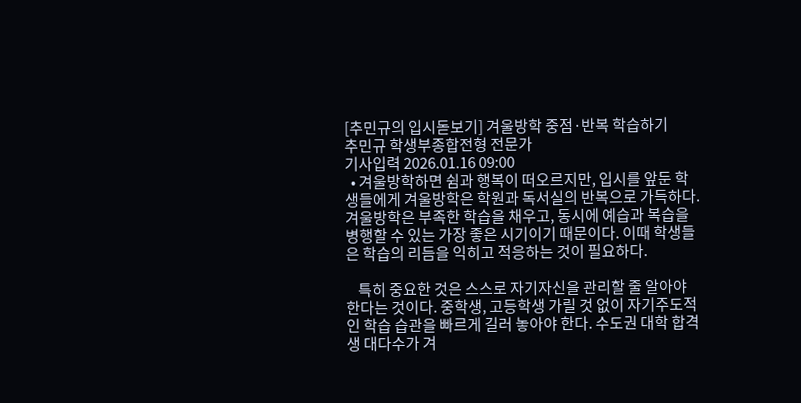[추민규의 입시돋보기] 겨울방학 중점·반복 학습하기
추민규 학생부종합전형 전문가
기사입력 2026.01.16 09:00
  • 겨울방학하면 쉼과 행복이 떠오르지만, 입시를 앞둔 학생들에게 겨울방학은 학원과 독서실의 반복으로 가득하다. 겨울방학은 부족한 학습을 채우고, 동시에 예습과 복습을 병행할 수 있는 가장 좋은 시기이기 때문이다. 이때 학생들은 학습의 리듬을 익히고 적응하는 것이 필요하다.

    특히 중요한 것은 스스로 자기자신을 관리할 줄 알아야 한다는 것이다. 중학생, 고등학생 가릴 것 없이 자기주도적인 학습 습관을 빠르게 길러 놓아야 한다. 수도권 대학 합격생 대다수가 겨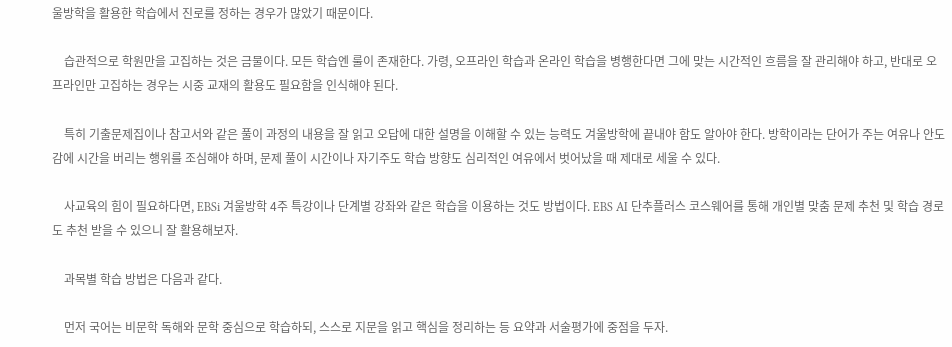울방학을 활용한 학습에서 진로를 정하는 경우가 많았기 때문이다.

    습관적으로 학원만을 고집하는 것은 금물이다. 모든 학습엔 룰이 존재한다. 가령, 오프라인 학습과 온라인 학습을 병행한다면 그에 맞는 시간적인 흐름을 잘 관리해야 하고, 반대로 오프라인만 고집하는 경우는 시중 교재의 활용도 필요함을 인식해야 된다.

    특히 기출문제집이나 참고서와 같은 풀이 과정의 내용을 잘 읽고 오답에 대한 설명을 이해할 수 있는 능력도 겨울방학에 끝내야 함도 알아야 한다. 방학이라는 단어가 주는 여유나 안도감에 시간을 버리는 행위를 조심해야 하며, 문제 풀이 시간이나 자기주도 학습 방향도 심리적인 여유에서 벗어났을 때 제대로 세울 수 있다.

    사교육의 힘이 필요하다면, EBSi 겨울방학 4주 특강이나 단계별 강좌와 같은 학습을 이용하는 것도 방법이다. EBS AI 단추플러스 코스웨어를 통해 개인별 맞춤 문제 추천 및 학습 경로도 추천 받을 수 있으니 잘 활용해보자.

    과목별 학습 방법은 다음과 같다.

    먼저 국어는 비문학 독해와 문학 중심으로 학습하되, 스스로 지문을 읽고 핵심을 정리하는 등 요약과 서술평가에 중점을 두자.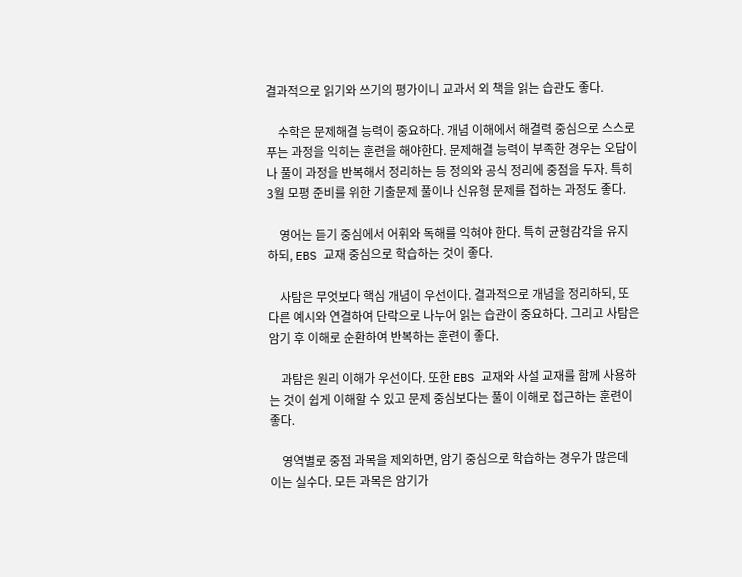결과적으로 읽기와 쓰기의 평가이니 교과서 외 책을 읽는 습관도 좋다.

    수학은 문제해결 능력이 중요하다. 개념 이해에서 해결력 중심으로 스스로 푸는 과정을 익히는 훈련을 해야한다. 문제해결 능력이 부족한 경우는 오답이나 풀이 과정을 반복해서 정리하는 등 정의와 공식 정리에 중점을 두자. 특히 3월 모평 준비를 위한 기출문제 풀이나 신유형 문제를 접하는 과정도 좋다.

    영어는 듣기 중심에서 어휘와 독해를 익혀야 한다. 특히 균형감각을 유지하되, EBS 교재 중심으로 학습하는 것이 좋다.

    사탐은 무엇보다 핵심 개념이 우선이다. 결과적으로 개념을 정리하되, 또 다른 예시와 연결하여 단락으로 나누어 읽는 습관이 중요하다. 그리고 사탐은 암기 후 이해로 순환하여 반복하는 훈련이 좋다.

    과탐은 원리 이해가 우선이다. 또한 EBS 교재와 사설 교재를 함께 사용하는 것이 쉽게 이해할 수 있고 문제 중심보다는 풀이 이해로 접근하는 훈련이 좋다.

    영역별로 중점 과목을 제외하면, 암기 중심으로 학습하는 경우가 많은데 이는 실수다. 모든 과목은 암기가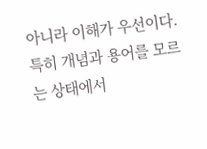아니라 이해가 우선이다. 특히 개념과 용어를 모르는 상태에서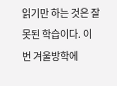읽기만 하는 것은 잘못된 학습이다. 이번 겨울방학에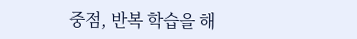중점, 반복 학습을 해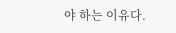야 하는 이유다.